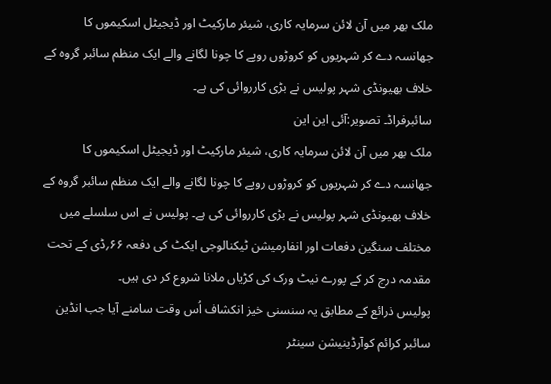ملک بھر میں آن لائن سرمایہ کاری، شیئر مارکیٹ اور ڈیجیٹل اسکیموں کا جھانسہ دے کر شہریوں کو کروڑوں روپے کا چونا لگانے والے ایک منظم سائبر گروہ کے خلاف بھیونڈی شہر پولیس نے بڑی کارروائی کی ہے۔
سائبرفراڈ۔ تصویر:آئی این این
ملک بھر میں آن لائن سرمایہ کاری، شیئر مارکیٹ اور ڈیجیٹل اسکیموں کا جھانسہ دے کر شہریوں کو کروڑوں روپے کا چونا لگانے والے ایک منظم سائبر گروہ کے خلاف بھیونڈی شہر پولیس نے بڑی کارروائی کی ہے۔ پولیس نے اس سلسلے میں مختلف سنگین دفعات اور انفارمیشن ٹیکنالوجی ایکٹ کی دفعہ ۶۶؍ڈی کے تحت مقدمہ درج کر کے پورے نیٹ ورک کی کڑیاں ملانا شروع کر دی ہیں۔
پولیس ذرائع کے مطابق یہ سنسنی خیز انکشاف اُس وقت سامنے آیا جب انڈین سائبر کرائم کوآرڈینیشن سینٹر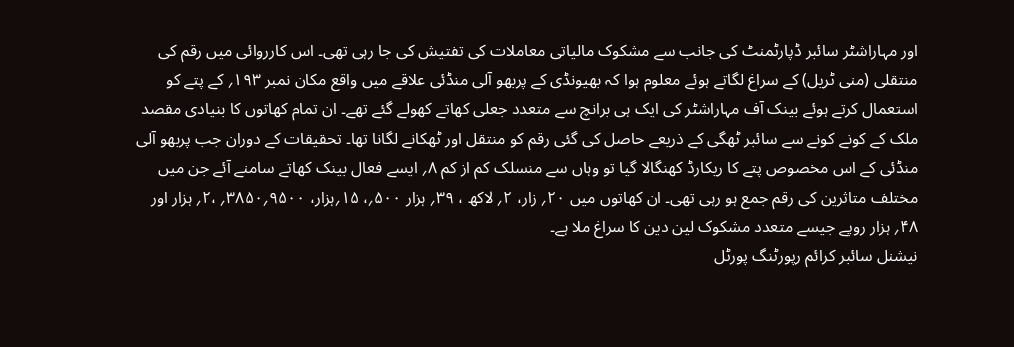اور مہاراشٹر سائبر ڈپارٹمنٹ کی جانب سے مشکوک مالیاتی معاملات کی تفتیش کی جا رہی تھی۔ اس کارروائی میں رقم کی منتقلی (منی ٹریل) کے سراغ لگاتے ہوئے معلوم ہوا کہ بھیونڈی کے پربھو آلی منڈئی علاقے میں واقع مکان نمبر ۱۹۳؍ کے پتے کو استعمال کرتے ہوئے بینک آف مہاراشٹر کی ایک ہی برانچ سے متعدد جعلی کھاتے کھولے گئے تھے۔ ان تمام کھاتوں کا بنیادی مقصد ملک کے کونے کونے سے سائبر ٹھگی کے ذریعے حاصل کی گئی رقم کو منتقل اور ٹھکانے لگانا تھا۔ تحقیقات کے دوران جب پربھو آلی منڈئی کے اس مخصوص پتے کا ریکارڈ کھنگالا گیا تو وہاں سے منسلک کم از کم ۸؍ ایسے فعال بینک کھاتے سامنے آئے جن میں مختلف متاثرین کی رقم جمع ہو رہی تھی۔ ان کھاتوں میں ۲۰؍ زار، ۲؍ لاکھ ، ۳۹؍ ہزار ۵۰۰؍، ۱۵؍ہزار، ۹۵۰۰؍۳۸۵۰؍ ،۲؍ ہزار اور ۴۸؍ ہزار روپے جیسے متعدد مشکوک لین دین کا سراغ ملا ہے۔
نیشنل سائبر کرائم رپورٹنگ پورٹل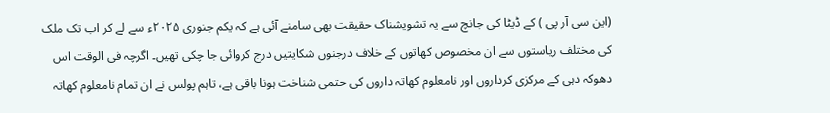(این سی آر پی ) کے ڈیٹا کی جانچ سے یہ تشویشناک حقیقت بھی سامنے آئی ہے کہ یکم جنوری ۲۰۲۵ء سے لے کر اب تک ملک کی مختلف ریاستوں سے ان مخصوص کھاتوں کے خلاف درجنوں شکایتیں درج کروائی جا چکی تھیں۔ اگرچہ فی الوقت اس دھوکہ دہی کے مرکزی کرداروں اور نامعلوم کھاتہ داروں کی حتمی شناخت ہونا باقی ہے، تاہم پولس نے ان تمام نامعلوم کھاتہ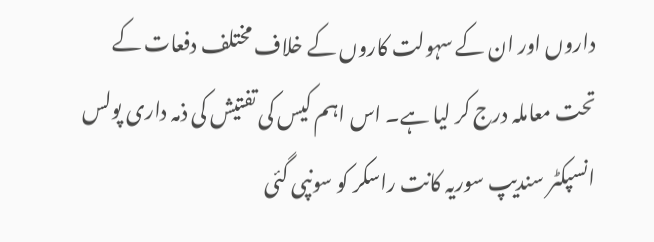داروں اور ان کے سہولت کاروں کے خلاف مختلف دفعات کے تحت معاملہ درج کر لیا ہے۔ اس اہم کیس کی تفتیش کی ذمہ داری پولس انسپکٹر سندیپ سوریہ کانت راسکر کو سونپی گئی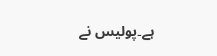ہے۔پولیس نے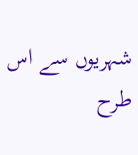شہریوں سے اس طرح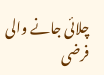چلائی جانے والی فرضی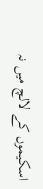اسکیموں کے لالچ میں نہ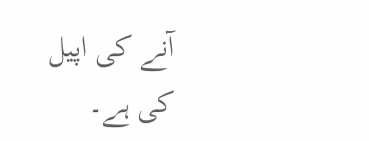آنے کی اپیل کی ہے۔